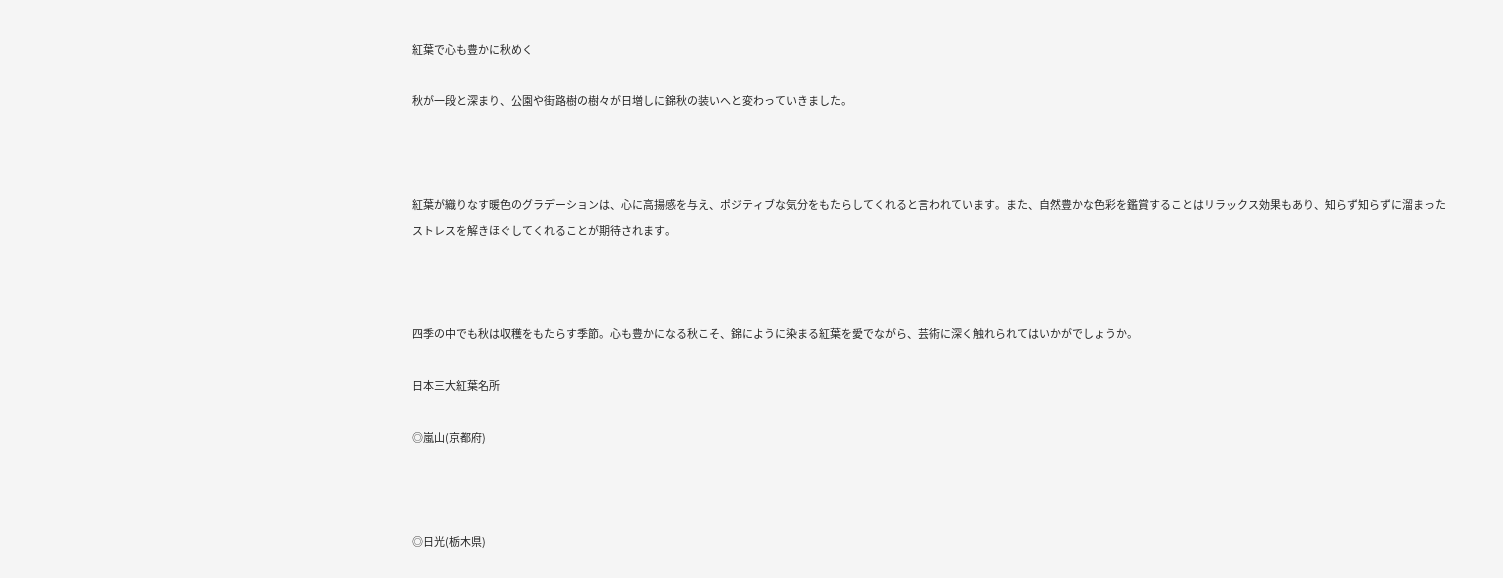紅葉で心も豊かに秋めく

秋が一段と深まり、公園や街路樹の樹々が日増しに錦秋の装いへと変わっていきました。



紅葉が織りなす暖色のグラデーションは、心に高揚感を与え、ポジティブな気分をもたらしてくれると言われています。また、自然豊かな色彩を鑑賞することはリラックス効果もあり、知らず知らずに溜まったストレスを解きほぐしてくれることが期待されます。



四季の中でも秋は収穫をもたらす季節。心も豊かになる秋こそ、錦にように染まる紅葉を愛でながら、芸術に深く触れられてはいかがでしょうか。

日本三大紅葉名所

◎嵐山(京都府)



◎日光(栃木県)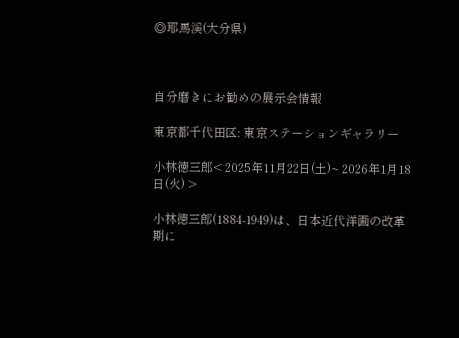◎耶馬渓(大分県)



自分磨きにお勧めの展示会情報

東京都千代田区: 東京ステーションギャラリー

小林徳三郎< 2025年11月22日(土)~ 2026年1月18日(火) >

小林徳三郎(1884-1949)は、日本近代洋画の改革期に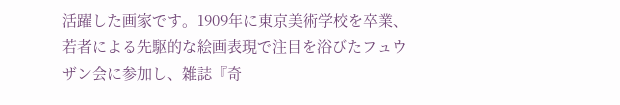活躍した画家です。1909年に東京美術学校を卒業、若者による先駆的な絵画表現で注目を浴びたフュウザン会に参加し、雑誌『奇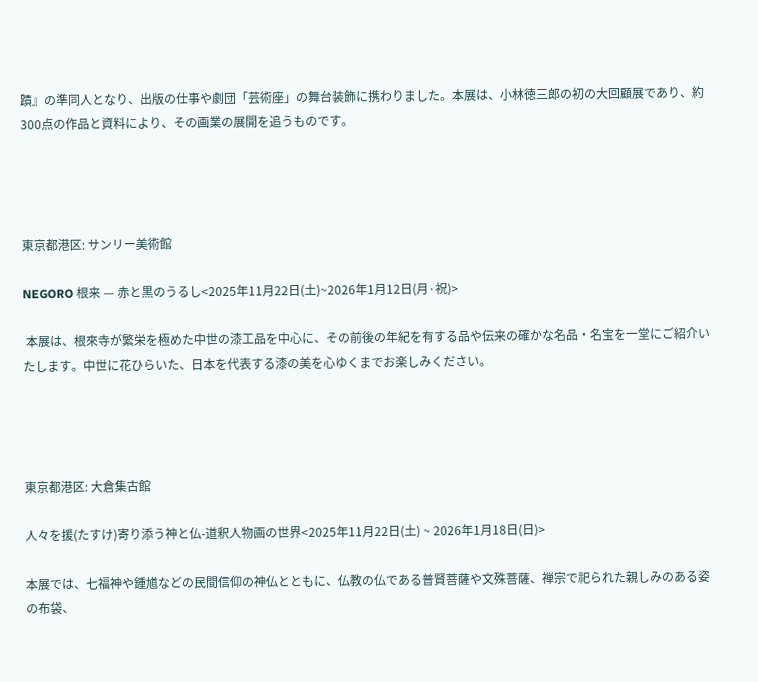蹟』の準同人となり、出版の仕事や劇団「芸術座」の舞台装飾に携わりました。本展は、小林徳三郎の初の大回顧展であり、約300点の作品と資料により、その画業の展開を追うものです。




東京都港区: サンリー美術館

NEGORO 根来 — 赤と黒のうるし<2025年11月22日(土)~2026年1月12日(月·祝)>

 本展は、根來寺が繁栄を極めた中世の漆工品を中心に、その前後の年紀を有する品や伝来の確かな名品・名宝を一堂にご紹介いたします。中世に花ひらいた、日本を代表する漆の美を心ゆくまでお楽しみください。




東京都港区: 大倉集古館

人々を援(たすけ)寄り添う神と仏-道釈人物画の世界<2025年11月22日(土) ~ 2026年1月18日(日)>

本展では、七福神や鍾馗などの民間信仰の神仏とともに、仏教の仏である普賢菩薩や文殊菩薩、禅宗で祀られた親しみのある姿の布袋、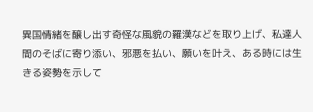異国情緒を醸し出す奇怪な風貌の羅漢などを取り上げ、私達人間のそばに寄り添い、邪悪を払い、願いを叶え、ある時には生きる姿勢を示して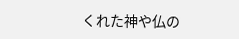くれた神や仏の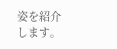姿を紹介します。